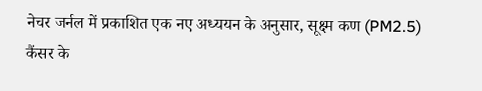नेचर जर्नल में प्रकाशित एक नए अध्ययन के अनुसार, सूक्ष्म कण (PM2.5) कैंसर के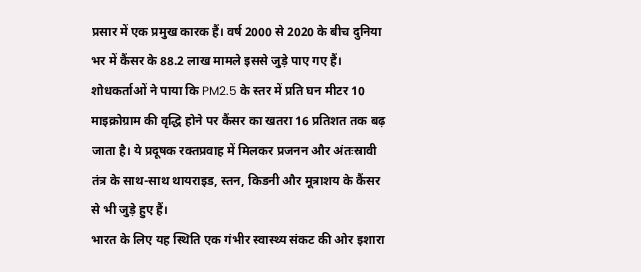प्रसार में एक प्रमुख कारक हैं। वर्ष 2000 से 2020 के बीच दुनिया भर में कैंसर के 88.2 लाख मामले इससे जुड़े पाए गए हैं। शोधकर्ताओं ने पाया कि PM2.5 के स्तर में प्रति घन मीटर 10 माइक्रोग्राम की वृद्धि होने पर कैंसर का खतरा 16 प्रतिशत तक बढ़ जाता है। ये प्रदूषक रक्तप्रवाह में मिलकर प्रजनन और अंतःस्रावी तंत्र के साथ-साथ थायराइड, स्तन, किडनी और मूत्राशय के कैंसर से भी जुड़े हुए हैं।
भारत के लिए यह स्थिति एक गंभीर स्वास्थ्य संकट की ओर इशारा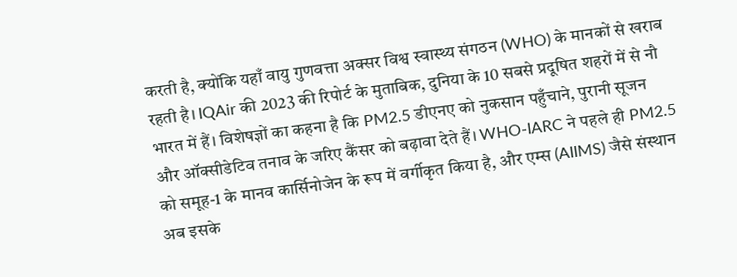करती है, क्योंकि यहाँ वायु गुणवत्ता अक्सर विश्व स्वास्थ्य संगठन (WHO) के मानकों से खराब रहती है। IQAir की 2023 की रिपोर्ट के मुताबिक, दुनिया के 10 सबसे प्रदूषित शहरों में से नौ भारत में हैं। विशेषज्ञों का कहना है कि PM2.5 डीएनए को नुकसान पहुँचाने, पुरानी सूजन और ऑक्सीडेटिव तनाव के जरिए कैंसर को बढ़ावा देते हैं। WHO-IARC ने पहले ही PM2.5 को समूह-1 के मानव कार्सिनोजेन के रूप में वर्गीकृत किया है, और एम्स (AIIMS) जैसे संस्थान अब इसके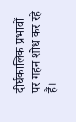दीर्घकालिक प्रभावों पर गहन शोध कर रहे हैं।